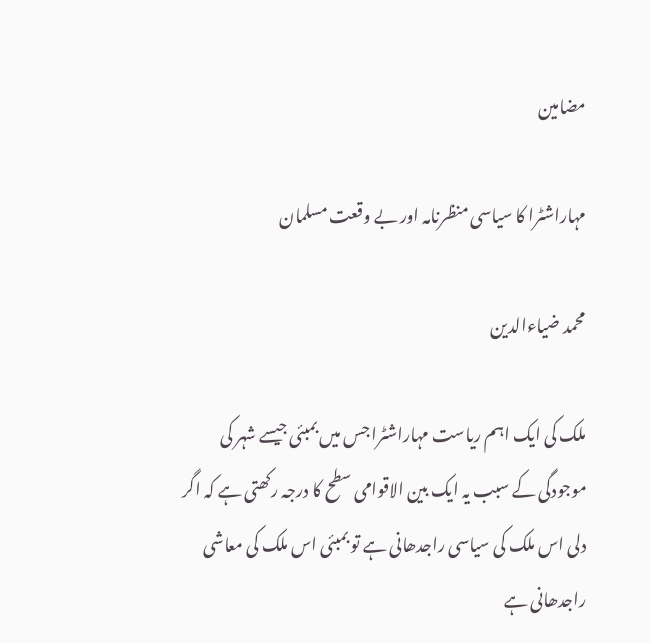مضامین

مہاراشٹرا کا سیاسی منظرنامہ اور بے وقعت مسلمان

محمد ضیاءالدین

ملک کی ایک اہم ریاست مہاراشٹرا جس میں بمبئی جیسے شہر کی موجودگی کے سبب یہ ایک بین الاقوامی سطح کا درجہ رکھتی ہے کہ اگر دلی اس ملک کی سیاسی راجدھانی ہے تو بمبئی اس ملک کی معاشی راجدھانی ہے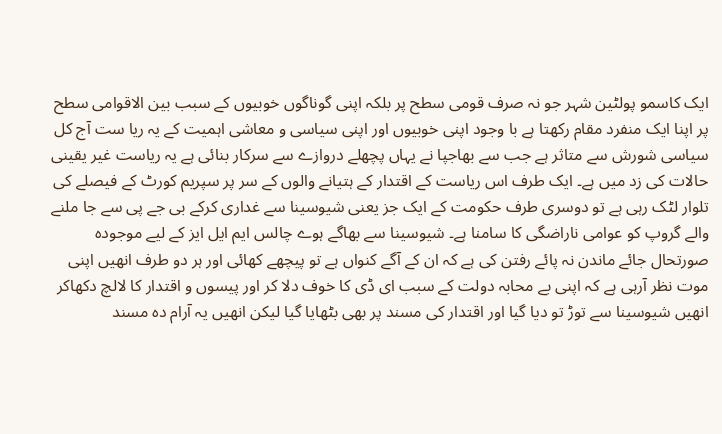ایک کاسمو پولٹین شہر جو نہ صرف قومی سطح پر بلکہ اپنی گوناگوں خوبیوں کے سبب بین الاقوامی سطح پر اپنا ایک منفرد مقام رکھتا ہے با وجود اپنی خوبیوں اور اپنی سیاسی و معاشی اہمیت کے یہ ریا ست آج کل سیاسی شورش سے متاثر ہے جب سے بھاجپا نے یہاں پچھلے دروازے سے سرکار بنائی ہے یہ ریاست غیر یقینی حالات کی زد میں ہے۔ ایک طرف اس ریاست کے اقتدار کے ہتیانے والوں کے سر پر سپریم کورٹ کے فیصلے کی تلوار لٹک رہی ہے تو دوسری طرف حکومت کے ایک جز یعنی شیوسینا سے غداری کرکے بی جے پی سے جا ملنے والے گروپ کو عوامی ناراضگی کا سامنا ہے۔ شیوسینا سے بھاگے ہوے چالس ایم ایل ایز کے لیے موجودہ صورتحال جائے ماندن نہ پائے رفتن کی ہے کہ ان کے آگے کنواں ہے تو پیچھے کھائی اور ہر دو طرف انھیں اپنی موت نظر آرہی ہے کہ اپنی بے محابہ دولت کے سبب ای ڈی کا خوف دلا کر اور پیسوں و اقتدار کا لالچ دکھاکر انھیں شیوسینا سے توڑ تو دیا گیا اور اقتدار کی مسند پر بھی بٹھایا گیا لیکن انھیں یہ آرام دہ مسند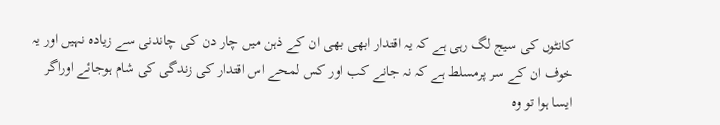کانٹوں کی سیج لگ رہی ہے کہ یہ اقتدار ابھی بھی ان کے ذہن میں چار دن کی چاندنی سے زیادہ نہیں اور یہ خوف ان کے سر پرمسلط ہے کہ نہ جانے کب اور کس لمحے اس اقتدار کی زندگی کی شام ہوجائے اوراگر ایسا ہوا تو وہ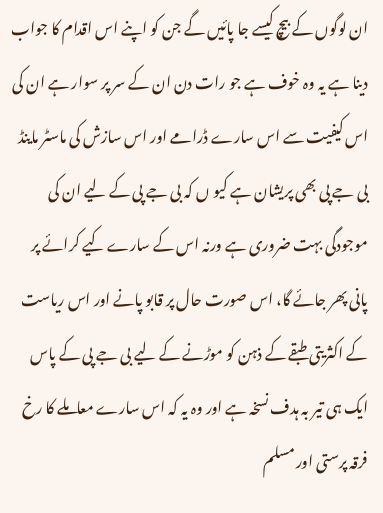ان لوگوں کے بیچ کیسے جا پائیں گے جن کو اپنے اس اقدام کا جواب دینا ہے یہ وہ خوف ہے جو رات دن ان کے سر پر سوار ہے ان کی اس کیفیت سے اس سارے ڈرامے اور اس سازش کی ماسٹر ماینڈ بی جے پی بھی پریشان ہے کیو ں کہ بی جے پی کے لیے ان کی موجودگی بہت ضروری ہے ورنہ اس کے سارے کیے کرائے پر پانی پھر جائے گا، اس صورت حال پر قابو پانے اور اس ریاست کے اکثریتی طبقے کے ذہن کو موڑنے کے لیے بی جے پی کے پاس ایک ہی تیر بہ ہدف نسخہ ہے اور وہ یہ کہ اس سارے معاملے کا رخ فرقہ پرستی اور مسلم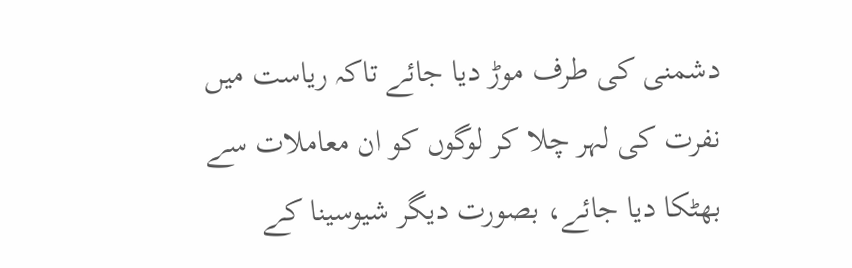دشمنی کی طرف موڑ دیا جائے تاکہ ریاست میں نفرت کی لہر چلا کر لوگوں کو ان معاملات سے بھٹکا دیا جائے، بصورت دیگر شیوسینا کے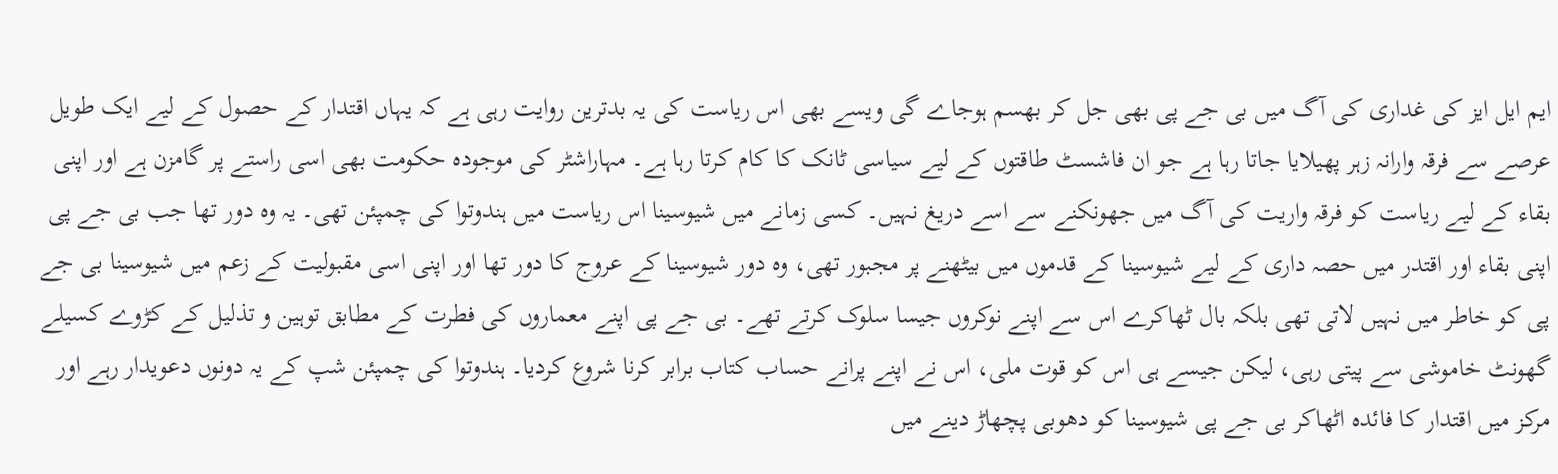ایم ایل ایز کی غداری کی آگ میں بی جے پی بھی جل کر بھسم ہوجاے گی ویسے بھی اس ریاست کی یہ بدترین روایت رہی ہے کہ یہاں اقتدار کے حصول کے لیے ایک طویل عرصے سے فرقہ وارانہ زہر پھیلایا جاتا رہا ہے جو ان فاشسٹ طاقتوں کے لیے سیاسی ٹانک کا کام کرتا رہا ہے۔ مہاراشٹر کی موجودہ حکومت بھی اسی راستے پر گامزن ہے اور اپنی بقاء کے لیے ریاست کو فرقہ واریت کی آگ میں جھونکنے سے اسے دریغ نہیں۔ کسی زمانے میں شیوسینا اس ریاست میں ہندوتوا کی چمپئن تھی۔ یہ وہ دور تھا جب بی جے پی اپنی بقاء اور اقتدر میں حصہ داری کے لیے شیوسینا کے قدموں میں بیٹھنے پر مجبور تھی، وہ دور شیوسینا کے عروج کا دور تھا اور اپنی اسی مقبولیت کے زعم میں شیوسینا بی جے پی کو خاطر میں نہیں لاتی تھی بلکہ بال ٹھاکرے اس سے اپنے نوکروں جیسا سلوک کرتے تھے۔ بی جے پی اپنے معماروں کی فطرت کے مطابق توہین و تذلیل کے کڑوے کسیلے گھونٹ خاموشی سے پیتی رہی، لیکن جیسے ہی اس کو قوت ملی، اس نے اپنے پرانے حساب کتاب برابر کرنا شروع کردیا۔ ہندوتوا کی چمپئن شپ کے یہ دونوں دعویدار رہے اور مرکز میں اقتدار کا فائدہ اٹھاکر بی جے پی شیوسینا کو دھوبی پچھاڑ دینے میں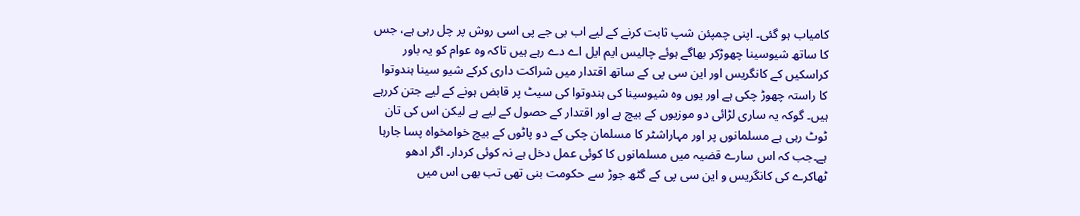کامیاب ہو گئی۔ اپنی چمپئن شپ ثابت کرنے کے لیے اب بی جے پی اسی روش پر چل رہی ہے، جس کا ساتھ شیوسینا چھوڑکر بھاگے ہوئے چالیس ایم ایل اے دے رہے ہیں تاکہ وہ عوام کو یہ باور کراسکیں کے کانگریس اور این سی پی کے ساتھ اقتدار میں شراکت داری کرکے شیو سینا ہندوتوا کا راستہ چھوڑ چکی ہے اور یوں وہ شیوسینا کی ہندوتوا کی سیٹ پر قابض ہونے کے لیے جتن کررہے ہیں۔ گوکہ یہ ساری لڑائی دو موزیوں کے بیچ ہے اور اقتدار کے حصول کے لیے ہے لیکن اس کی تان ٹوٹ رہی ہے مسلمانوں پر اور مہاراشٹر کا مسلمان چکی کے دو پاٹوں کے بیچ خوامخواہ پسا جارہا ہے۔جب کہ اس سارے قضیہ میں مسلمانوں کا کوئی عمل دخل ہے نہ کوئی کردار۔ اگر ادھو ٹھاکرے کی کانگریس و این سی پی کے گٹھ جوڑ سے حکومت بنی تھی تب بھی اس میں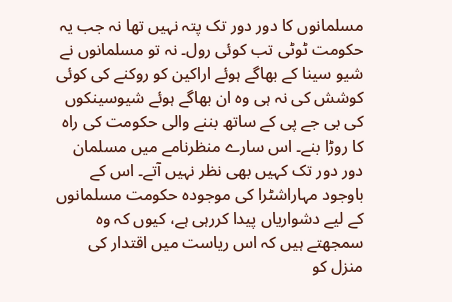مسلمانوں کا دور دور تک پتہ نہیں تھا نہ جب یہ حکومت ٹوٹی تب کوئی رول۔ نہ تو مسلمانوں نے شیو سینا کے بھاگے ہوئے اراکین کو روکنے کی کوئی کوشش کی نہ ہی وہ ان بھاگے ہوئے شیوسینکوں کی بی جے پی کے ساتھ بننے والی حکومت کی راہ کا روڑا بنے۔ اس سارے منظرنامے میں مسلمان دور دور تک کہیں بھی نظر نہیں آتے۔ اس کے باوجود مہاراشٹرا کی موجودہ حکومت مسلمانوں کے لیے دشواریاں پیدا کررہی ہے، کیوں کہ وہ سمجھتے ہیں کہ اس ریاست میں اقتدار کی منزل کو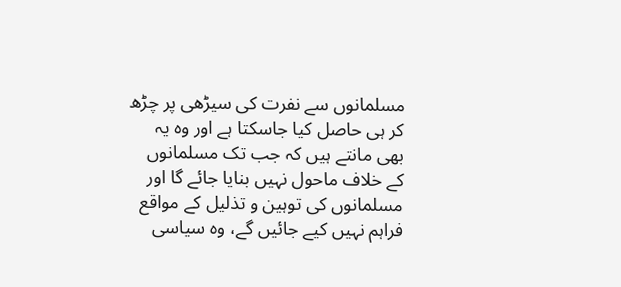مسلمانوں سے نفرت کی سیڑھی پر چڑھ کر ہی حاصل کیا جاسکتا ہے اور وہ یہ بھی مانتے ہیں کہ جب تک مسلمانوں کے خلاف ماحول نہیں بنایا جائے گا اور مسلمانوں کی توہین و تذلیل کے مواقع فراہم نہیں کیے جائیں گے، وہ سیاسی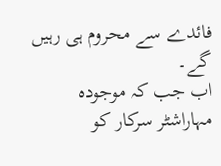فائدے سے محروم ہی رہیں گے۔
اب جب کہ موجودہ مہاراشٹر سرکار کو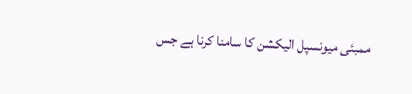ممبئی میونسپل الیکشن کا سامنا کرنا ہے جس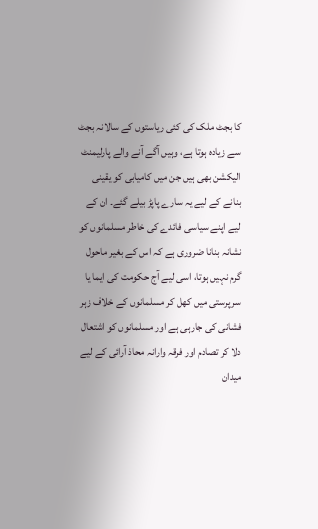کا بجٹ ملک کی کئی ریاستوں کے سالانہ بجٹ سے زیادہ ہوتا ہے، وہیں آگے آنے والے پارلیمنٹ الیکشن بھی ہیں جن میں کامیابی کو یقینی بنانے کے لیے یہ سارے پاپڑ بیلے گئے۔ ان کے لیے اپنے سیاسی فائدے کی خاطر مسلمانوں کو نشانہ بنانا ضروری ہے کہ اس کے بغیر ماحول گرم نہیں ہوتا، اسی لیے آج حکومت کی ایما یا سرپرستی میں کھل کر مسلمانوں کے خلاف زہر فشانی کی جارہی ہے اور مسلمانوں کو اشتعال دلا کر تصادم اور فرقہ وارانہ محاذ آرائی کے لیے میدان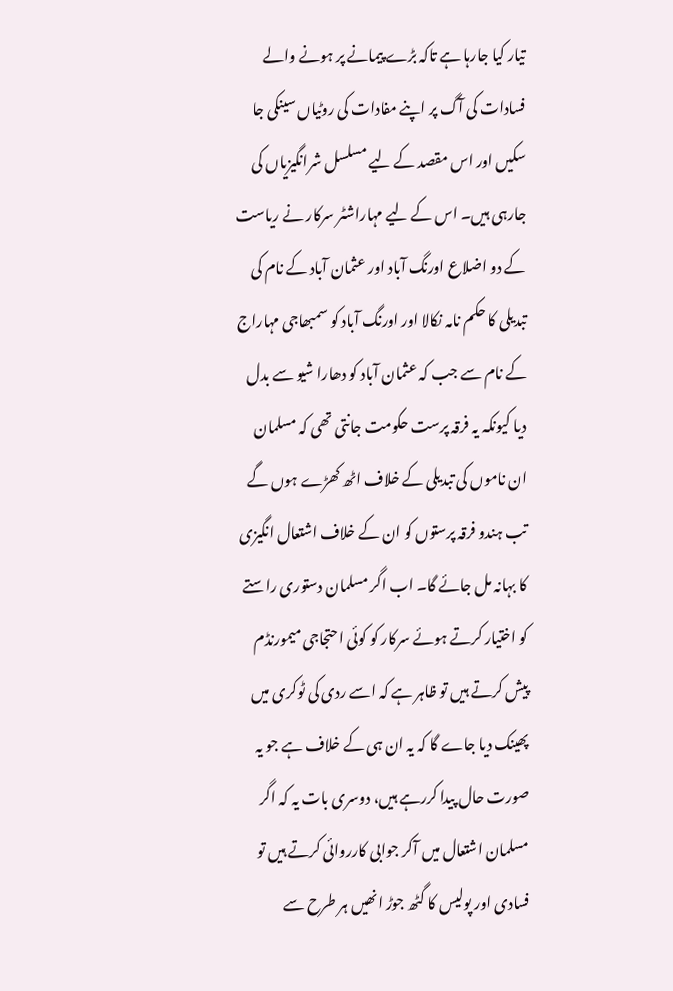تیار کیا جارہا ہے تاکہ بڑے پیمانے پر ہونے والے فسادات کی آگ پر اپنے مفادات کی روٹیاں سینکی جا سکیں اور اس مقصد کے لیے مسلسل شرانگیزیاں کی جارہی ہیں۔ اس کے لیے مہاراشٹر سرکار نے ریاست کے دو اضلاع اورنگ آباد اور عثمان آباد کے نام کی تبدیلی کا حکم نامہ نکالا اور اورنگ آباد کو سمبھاجی مہاراج کے نام سے جب کہ عثمان آباد کو دھارا شیو سے بدل دیا کیونکہ یہ فرقہ پرست حکومت جانتی تھی کہ مسلمان ان ناموں کی تبدیلی کے خلاف اٹھ کھڑے ہوں گے تب ہندو فرقہ پرستوں کو ان کے خلاف اشتعال انگیزی کا بہانہ مل جائے گا۔ اب اگر مسلمان دستوری راستے کو اختیار کرتے ہوئے سرکار کو کوئی احتجاجی میمورنڈم پیش کرتے ہیں تو ظاہر ہے کہ اسے ردی کی ٹوکری میں پھینک دیا جاے گا کہ یہ ان ہی کے خلاف ہے جو یہ صورت حال پیدا کررہے ہیں، دوسری بات یہ کہ اگر مسلمان اشتعال میں آکر جوابی کارروائی کرتے ہیں تو فسادی اور پولیس کا گٹھ جوڑ انھیں ہر طرح سے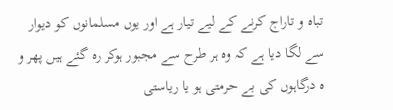تباہ و تاراج کرنے کے لیے تیار ہے اور یوں مسلمانوں کو دیوار سے لگا دیا ہے کہ وہ ہر طرح سے مجبور ہوکر رہ گئے ہیں پھر و ہ درگاہوں کی بے حرمتی ہو یا ریاستی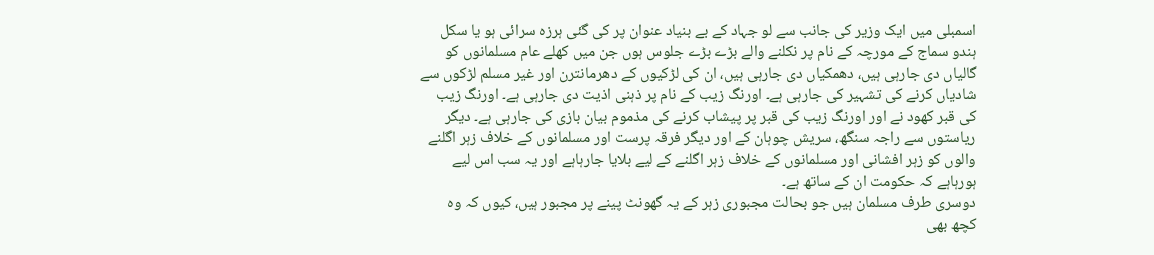اسمبلی میں ایک وزیر کی جانب سے لو جہاد کے بے بنیاد عنوان پر کی گئی ہرزہ سرائی ہو یا سکل ہندو سماج کے مورچہ کے نام پر نکلنے والے بڑے بڑے جلوس ہوں جن میں کھلے عام مسلمانوں کو گالیاں دی جارہی ہیں، دھمکیاں دی جارہی ہیں، ان کی لڑکیوں کے دھرمانترن اور غیر مسلم لڑکوں سے شادیاں کرنے کی تشہیر کی جارہی ہے۔ اورنگ زیب کے نام پر ذہنی اذیت دی جارہی ہے۔ اورنگ زیب کی قبر کھود نے اور اورنگ زیب کی قبر پر پیشاب کرنے کی مذموم بیان بازی کی جارہی ہے۔ دیگر ریاستوں سے راجہ سنگھ، سریش چوہان کے اور دیگر فرقہ پرست اور مسلمانوں کے خلاف زہر اگلنے والوں کو زہر افشانی اور مسلمانوں کے خلاف زہر اگلنے کے لیے بلایا جارہاہے اور یہ سب اس لیے ہورہاہے کہ حکومت ان کے ساتھ ہے۔
دوسری طرف مسلمان ہیں جو بحالت مجبوری زہر کے یہ گھونٹ پینے پر مجبور ہیں، کیوں کہ وہ کچھ بھی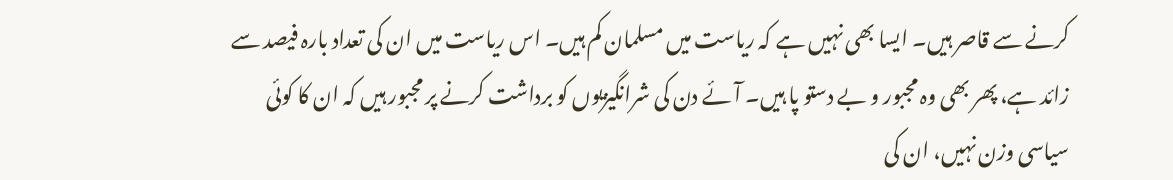کرنے سے قاصر ہیں۔ ایسا بھی نہیں ہے کہ ریاست میں مسلمان کم ہیں۔ اس ریاست میں ان کی تعداد بارہ فیصد سے زائد ہے، پھر بھی وہ مجبور و بے دستو پا ہیں۔ آئے دن کی شرانگیزیوں کو برداشت کرنے پر مجبور ہیں کہ ان کا کوئی سیاسی وزن نہیں، ان کی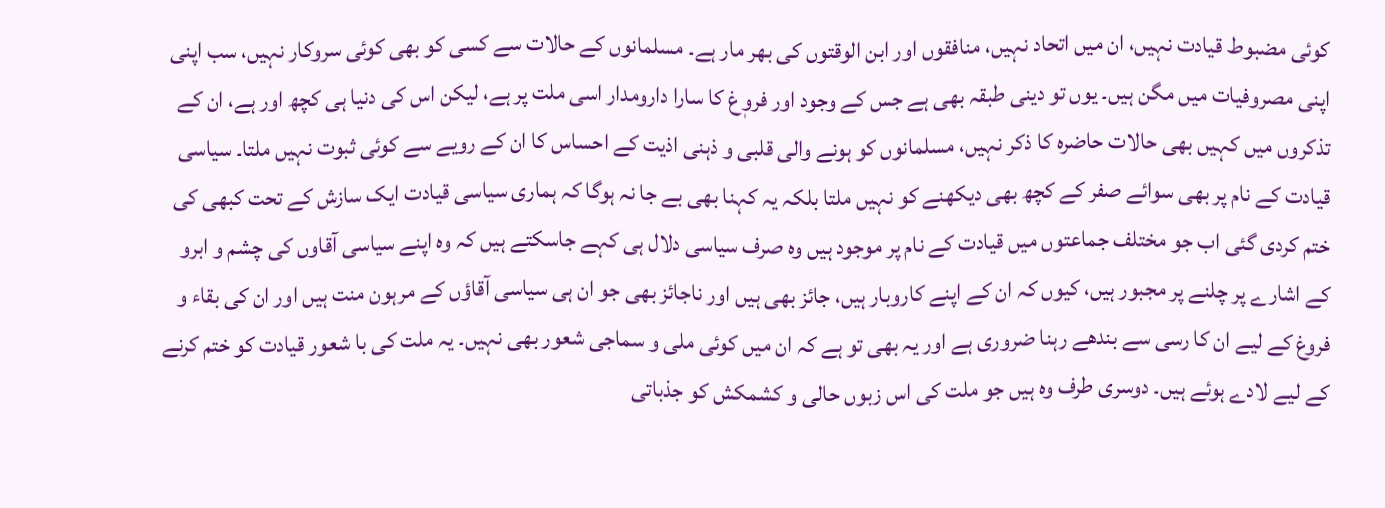کوئی مضبوط قیادت نہیں، ان میں اتحاد نہیں، منافقوں اور ابن الوقتوں کی بھر مار ہے۔ مسلمانوں کے حالات سے کسی کو بھی کوئی سروکار نہیں، سب اپنی اپنی مصروفیات میں مگن ہیں۔ یوں تو دینی طبقہ بھی ہے جس کے وجود اور فروٖغ کا سارا دارومدار اسی ملت پر ہے، لیکن اس کی دنیا ہی کچھ اور ہے، ان کے تذکروں میں کہیں بھی حالات حاضرہ کا ذکر نہیں، مسلمانوں کو ہونے والی قلبی و ذہنی اذیت کے احساس کا ان کے رویے سے کوئی ثبوت نہیں ملتا۔ سیاسی قیادت کے نام پر بھی سوائے صفر کے کچھ بھی دیکھنے کو نہیں ملتا بلکہ یہ کہنا بھی بے جا نہ ہوگا کہ ہماری سیاسی قیادت ایک سازش کے تحت کبھی کی ختم کردی گئی اب جو مختلف جماعتوں میں قیادت کے نام پر موجود ہیں وہ صرف سیاسی دلال ہی کہے جاسکتے ہیں کہ وہ اپنے سیاسی آقاوں کی چشم و ابرو کے اشارے پر چلنے پر مجبور ہیں، کیوں کہ ان کے اپنے کاروبار ہیں، جائز بھی ہیں اور ناجائز بھی جو ان ہی سیاسی آقاؤں کے مرہون منت ہیں اور ان کی بقاء و فروغ کے لیے ان کا رسی سے بندھے رہنا ضروری ہے اور یہ بھی تو ہے کہ ان میں کوئی ملی و سماجی شعور بھی نہیں۔ یہ ملت کی با شعور قیادت کو ختم کرنے کے لیے لادے ہوئے ہیں۔ دوسری طرف وہ ہیں جو ملت کی اس زبوں حالی و کشمکش کو جذباتی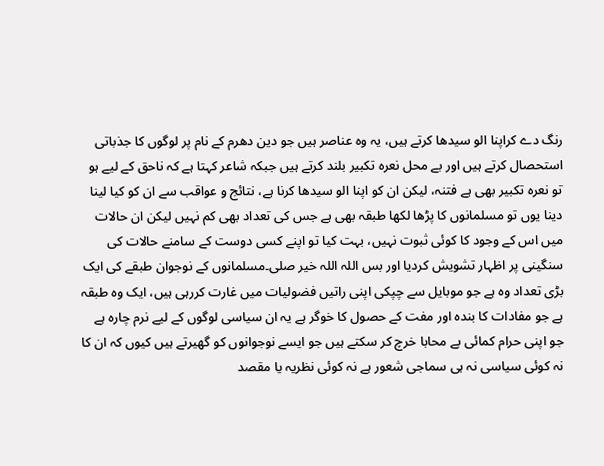رنگ دے کراپنا الو سیدھا کرتے ہیں، یہ وہ عناصر ہیں جو دین دھرم کے نام پر لوگوں کا جذباتی استحصال کرتے ہیں اور بے محل نعرہ تکبیر بلند کرتے ہیں جبکہ شاعر کہتا ہے کہ ناحق کے لیے ہو تو نعرہ تکبیر بھی ہے فتنہ، لیکن ان کو اپنا الو سیدھا کرنا ہے، نتائج و عواقب سے ان کو کیا لینا دینا یوں تو مسلمانوں کا پڑھا لکھا طبقہ بھی ہے جس کی تعداد بھی کم نہیں لیکن ان حالات میں اس کے وجود کا کوئی ثبوت نہیں، بہت کیا تو اپنے کسی دوست کے سامنے حالات کی سنگینی پر اظہار تشویش کردیا اور بس اللہ اللہ خیر صلی۔مسلمانوں کے نوجوان طبقے کی ایک بڑی تعداد وہ ہے جو موبایل سے چپکی اپنی راتیں فضولیات میں غارت کررہی ہیں، ایک وہ طبقہ ہے جو مفادات کا بندہ اور مفت کے حصول کا خوگر ہے یہ ان سیاسی لوگوں کے لیے نرم چارہ ہے جو اپنی حرام کمائی بے محابا خرچ کر سکتے ہیں جو ایسے نوجوانوں کو گھیرتے ہیں کیوں کہ ان کا نہ کوئی سیاسی نہ ہی سماجی شعور ہے نہ کوئی نظریہ یا مقصد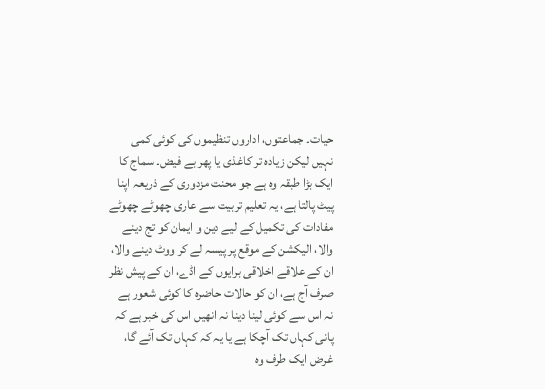حیات۔ جماعتوں، اداروں تنظیموں کی کوئی کمی نہیں لیکن زیادہ تر کاغذی یا پھر بے فیض۔ سماج کا ایک بڑا طبقہ وہ ہے جو محنت مزدوری کے ذریعہ اپنا پیٹ پالتا ہے، یہ تعلیم تربیت سے عاری چھوٹے چھوٹے مفادات کی تکمیل کے لیے دین و ایمان کو تج دینے والا، الیکشن کے موقع پر پیسہ لے کر ووٹ دینے والا، ان کے علاقے اخلاقی برایوں کے اڈے، ان کے پیش نظر صرف آج ہے، ان کو حالات حاضرہ کا کوئی شعور ہے نہ اس سے کوئی لینا دینا نہ انھیں اس کی خبر ہے کہ پانی کہاں تک آچکا ہے یا یہ کہ کہاں تک آئے گا، غرض ایک طرف وہ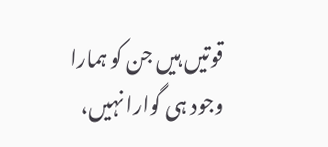قوتیں ہیں جن کو ہمارا وجود ہی گوارا نہیں،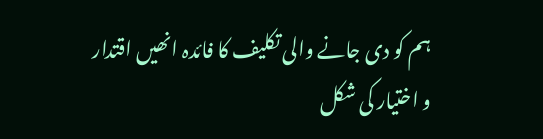ہم کو دی جانے والی تکلیف کا فائدہ انھیں اقتدار و اختیار کی شکل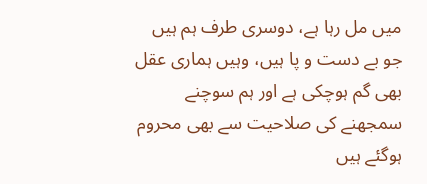میں مل رہا ہے، دوسری طرف ہم ہیں جو بے دست و پا ہیں، وہیں ہماری عقل بھی گم ہوچکی ہے اور ہم سوچنے سمجھنے کی صلاحیت سے بھی محروم ہوگئے ہیں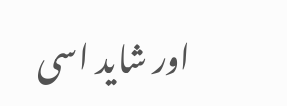اور شاید اسی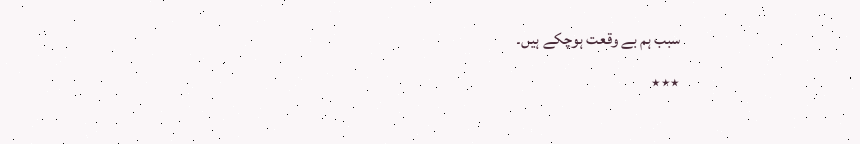سبب ہم بے وقعت ہوچکے ہیں۔
٭٭٭